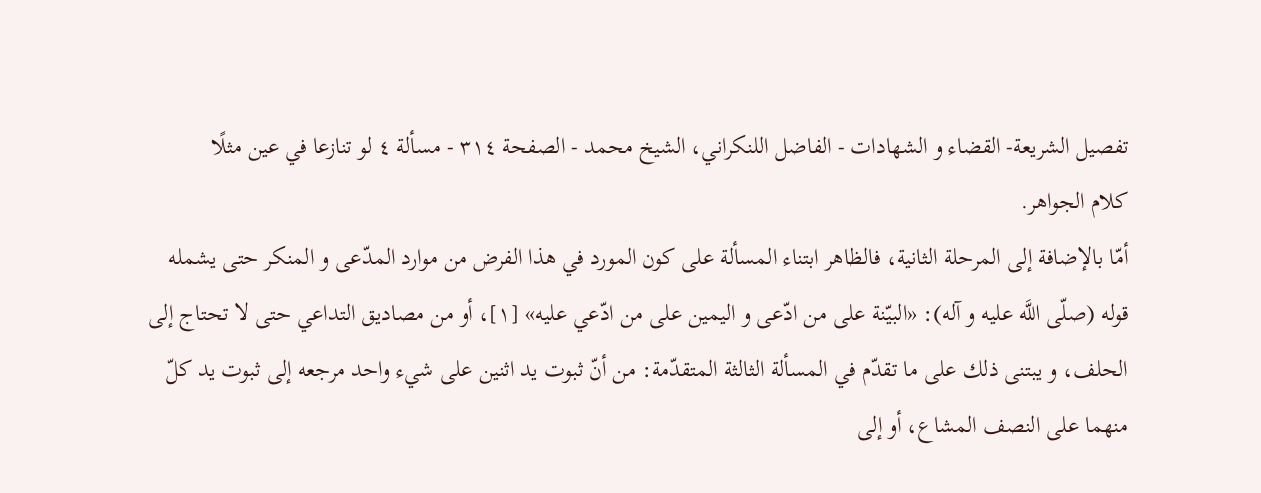تفصيل الشريعة- القضاء و الشهادات - الفاضل اللنكراني، الشيخ محمد - الصفحة ٣١٤ - مسألة ٤ لو تنازعا في عين مثلًا
كلام الجواهر.
أمّا بالإضافة إلى المرحلة الثانية، فالظاهر ابتناء المسألة على كون المورد في هذا الفرض من موارد المدّعى و المنكر حتى يشمله قوله (صلّى اللَّه عليه و آله): «البيّنة على من ادّعى و اليمين على من ادّعي عليه» [١]، أو من مصاديق التداعي حتى لا تحتاج إلى الحلف، و يبتنى ذلك على ما تقدّم في المسألة الثالثة المتقدّمة: من أنّ ثبوت يد اثنين على شيء واحد مرجعه إلى ثبوت يد كلّ منهما على النصف المشاع، أو إلى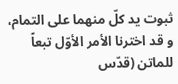ثبوت يد كلّ منهما على التمام، و قد اخترنا الأمر الأوّل تبعاً للماتن (قدّس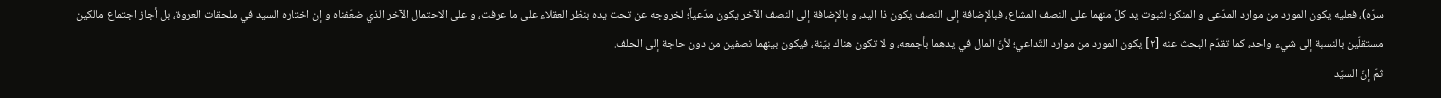سرّه)، فعليه يكون المورد من موارد المدّعى و المنكر؛ لثبوت يد كلّ منهما على النصف المشاع، فبالإضافة إلى النصف يكون ذا اليد، و بالإضافة إلى النصف الآخر يكون مدّعياً؛ لخروجه عن تحت يده بنظر العقلاء على ما عرفت، و على الاحتمال الآخر الذي ضعّفناه و إن اختاره السيد في ملحقات العروة، بل أجاز اجتماع مالكين مستقلّين بالنسبة إلى شيء واحد، كما تقدّم البحث عنه [٢] يكون المورد من موارد التّداعي؛ لأنّ المال في يدهما بأجمعه، و لا تكون هناك بيّنة، فيكون بينهما نصفين من دون حاجة إلى الحلف.
ثمّ إنّ السيّد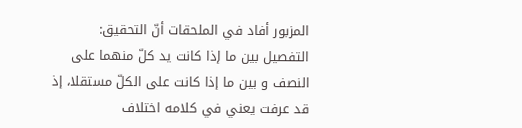المزبور أفاد في الملحقات أنّ التحقيق: التفصيل بين ما إذا كانت يد كلّ منهما على النصف و بين ما إذا كانت على الكلّ مستقلا، إذ قد عرفت يعني في كلامه اختلاف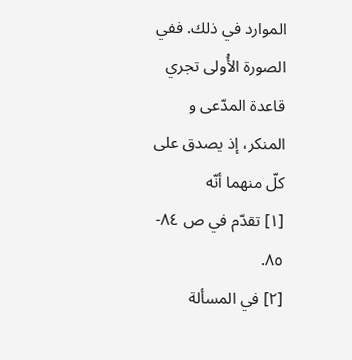الموارد في ذلك. ففي الصورة الأُولى تجري قاعدة المدّعى و المنكر، إذ يصدق على كلّ منهما أنّه
[١] تقدّم في ص ٨٤- ٨٥.
[٢] في المسألة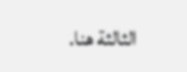الثالثة هنا.